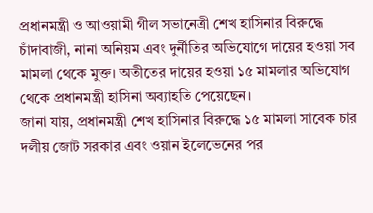প্রধানমন্ত্রী ও আওয়ামী গীল সভানেত্রী শেখ হাসিনার বিরুদ্ধে চাঁদাবাজী, নানা অনিয়ম এবং দুর্নীতির অভিযোগে দায়ের হওয়া সব মামলা থেকে মুক্ত। অতীতের দায়ের হওয়া ১৫ মামলার অভিযোগ থেকে প্রধানমন্ত্রী হাসিনা অব্যাহতি পেয়েছেন।
জানা যায়, প্রধানমন্ত্রী শেখ হাসিনার বিরুদ্ধে ১৫ মামলা সাবেক চার দলীয় জোট সরকার এবং ওয়ান ইলেভেনের পর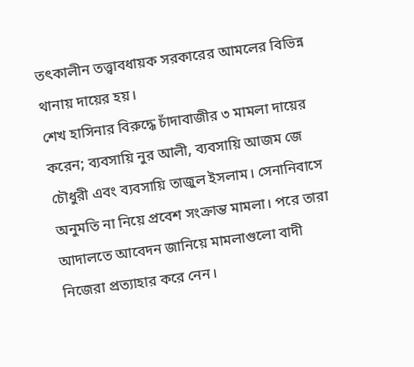তৎকালীন তত্ত্বাবধায়ক সরকারের আমলের বিভিন্ন থানায় দায়ের হয়।
শেখ হাসিনার বিরুদ্ধে চাঁদাবাজীর ৩ মামলা দায়ের করেন; ব্যবসায়ি নুর আলী, ব্যবসায়ি আজম জে চৌধুরী এবং ব্যবসায়ি তাজুল ইসলাম। সেনানিবাসে অনুমতি না নিয়ে প্রবেশ সংক্রান্ত মামলা। পরে তারা আদালতে আবেদন জানিয়ে মামলাগুলো বাদী নিজেরা প্রত্যাহার করে নেন।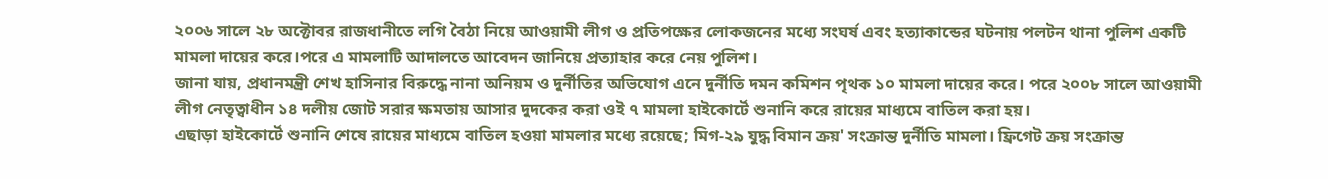২০০৬ সালে ২৮ অক্টোবর রাজধানীতে লগি বৈঠা নিয়ে আওয়ামী লীগ ও প্রতিপক্ষের লোকজনের মধ্যে সংঘর্ষ এবং হত্যাকান্ডের ঘটনায় পলটন থানা পুলিশ একটি মামলা দায়ের করে।পরে এ মামলাটি আদালতে আবেদন জানিয়ে প্রত্যাহার করে নেয় পুলিশ।
জানা যায়, প্রধানমন্ত্রী শেখ হাসিনার বিরুদ্ধে নানা অনিয়ম ও দুর্নীতির অভিযোগ এনে দুর্নীতি দমন কমিশন পৃথক ১০ মামলা দায়ের করে। পরে ২০০৮ সালে আওয়ামী লীগ নেতৃত্বাধীন ১৪ দলীয় জোট সরার ক্ষমতায় আসার দুদকের করা ওই ৭ মামলা হাইকোর্টে শুনানি করে রায়ের মাধ্যমে বাতিল করা হয়।
এছাড়া হাইকোর্টে শুনানি শেষে রায়ের মাধ্যমে বাতিল হওয়া মামলার মধ্যে রয়েছে; মিগ-২৯ যুদ্ধ বিমান ক্রয়' সংক্রান্ত দুর্নীতি মামলা। ফ্রিগেট ক্রয় সংক্রান্ত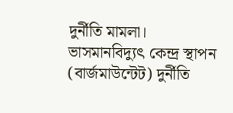দুর্নীতি মামলা। ভাসমানবিদ্যুৎ কেন্দ্র স্থাপন (বার্জমাউন্টেট) দুর্নীতি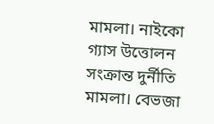মামলা। নাইকো গ্যাস উত্তোলন সংক্রান্ত দুর্নীতি মামলা। বেভজা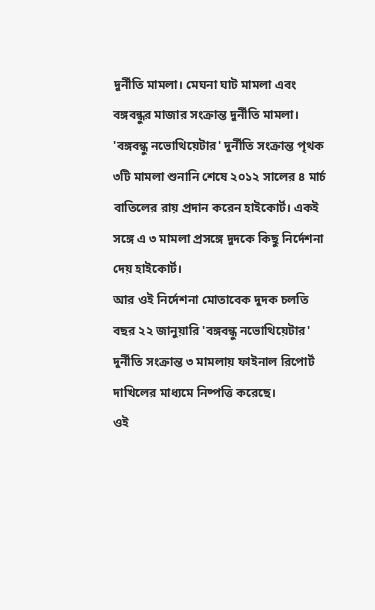দুর্নীতি মামলা। মেঘনা ঘাট মামলা এবং বঙ্গবন্ধুর মাজার সংক্রান্ত দুর্নীতি মামলা।
'বঙ্গবন্ধু নভোথিয়েটার' দুর্নীতি সংক্রান্ত পৃথক ৩টি মামলা শুনানি শেষে ২০১২ সালের ৪ মার্চ বাতিলের রায় প্রদান করেন হাইকোর্ট। একই সঙ্গে এ ৩ মামলা প্রসঙ্গে দুদকে কিছু নির্দেশনা দেয় হাইকোর্ট।
আর ওই নির্দেশনা মোতাবেক দুদক চলতি বছর ২২ জানুয়ারি 'বঙ্গবন্ধু নভোথিয়েটার' দুর্নীতি সংক্রান্ত ৩ মামলায় ফাইনাল রিপোর্ট দাখিলের মাধ্যমে নিষ্পত্তি করেছে।
ওই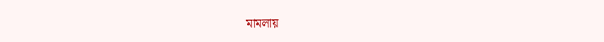মামলায়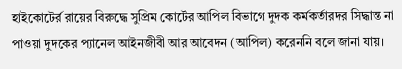হাইকোটের্র রায়ের বিরুদ্ধে সুপ্রিম কোর্টের আপিল বিভাগে দুদক কর্মকর্তারদর সিদ্ধান্ত না পাওয়া দুদকের প্যানেল আইনজীবী আর আবেদন (আপিল) করেননি বলে জানা যায়।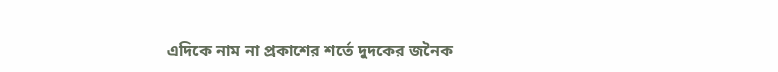এদিকে নাম না প্রকাশের শর্তে দুদকের জনৈক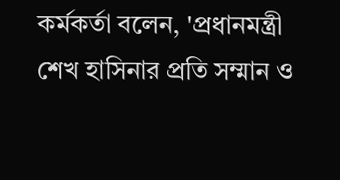কর্মকর্তা বলেন, 'প্রধানমন্ত্রী শেখ হাসিনার প্রতি সম্মান ও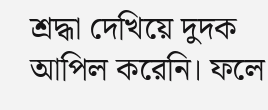শ্রদ্ধা দেখিয়ে দুদক আপিল করেনি। ফলে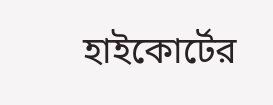হাইকোর্টের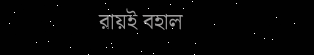রায়ই বহাল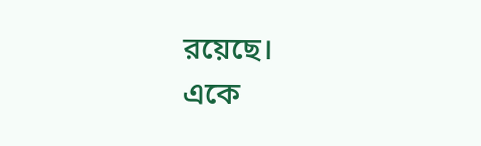রয়েছে।
একে